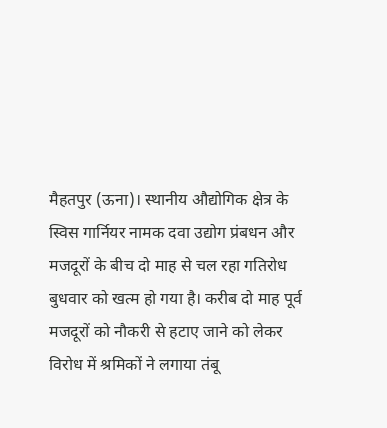मैहतपुर (ऊना)। स्थानीय औद्योगिक क्षेत्र के स्विस गार्नियर नामक दवा उद्योग प्रंबधन और मजदूरों के बीच दो माह से चल रहा गतिरोध बुधवार को खत्म हो गया है। करीब दो माह पूर्व मजदूरों को नौकरी से हटाए जाने को लेकर विरोध में श्रमिकों ने लगाया तंबू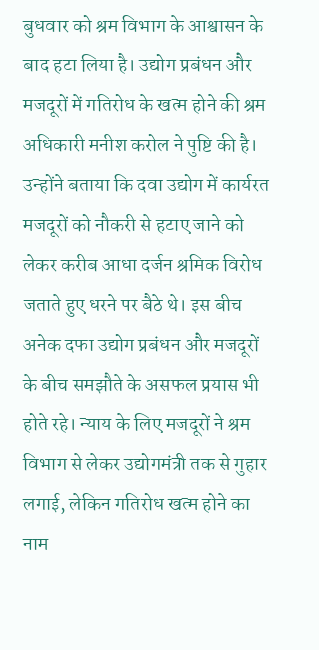बुधवार को श्रम विभाग के आश्वासन के बाद हटा लिया है। उद्योग प्रबंधन और मजदूरों में गतिरोध के खत्म होने की श्रम अधिकारी मनीश करोल ने पुष्टि की है। उन्होंने बताया कि दवा उद्योग में कार्यरत मजदूरों को नौकरी से हटाए जाने को लेकर करीब आधा दर्जन श्रमिक विरोध जताते हुए धरने पर बैठे थे। इस बीच अनेक दफा उद्योग प्रबंधन और मजदूरों के बीच समझौते के असफल प्रयास भी होते रहे। न्याय के लिए मजदूरों ने श्रम विभाग से लेकर उद्योगमंत्री तक से गुहार लगाई, लेकिन गतिरोध खत्म होने का नाम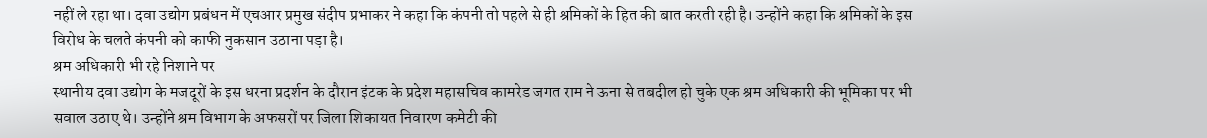नहीं ले रहा था। दवा उद्योग प्रबंधन में एचआर प्रमुख संदीप प्रभाकर ने कहा कि कंपनी तो पहले से ही श्रमिकों के हित की बात करती रही है। उन्होंने कहा कि श्रमिकों के इस विरोध के चलते कंपनी को काफी नुकसान उठाना पड़ा है।
श्रम अधिकारी भी रहे निशाने पर
स्थानीय दवा उद्योग के मजदूरों के इस धरना प्रदर्शन के दौरान इंटक के प्रदेश महासचिव कामरेड जगत राम ने ऊना से तबदील हो चुके एक श्रम अधिकारी की भूमिका पर भी सवाल उठाए थे। उन्होंने श्रम विभाग के अफसरों पर जिला शिकायत निवारण कमेटी की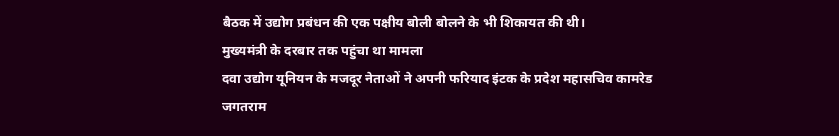बैठक में उद्योग प्रबंधन की एक पक्षीय बोली बोलने के भी शिकायत की थी।
मुख्यमंत्री के दरबार तक पहुंचा था मामला
दवा उद्योग यूनियन के मजदूर नेताओं ने अपनी फरियाद इंटक के प्रदेश महासचिव कामरेड जगतराम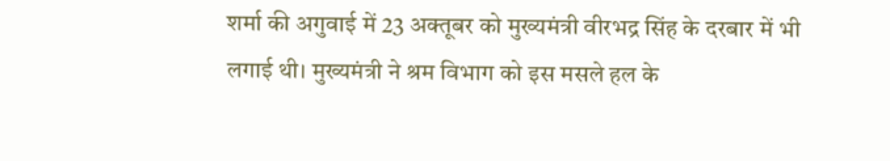शर्मा की अगुवाई में 23 अक्तूबर को मुख्यमंत्री वीरभद्र सिंह के दरबार में भी लगाई थी। मुख्यमंत्री ने श्रम विभाग को इस मसले हल के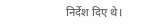निर्देश दिए थे।